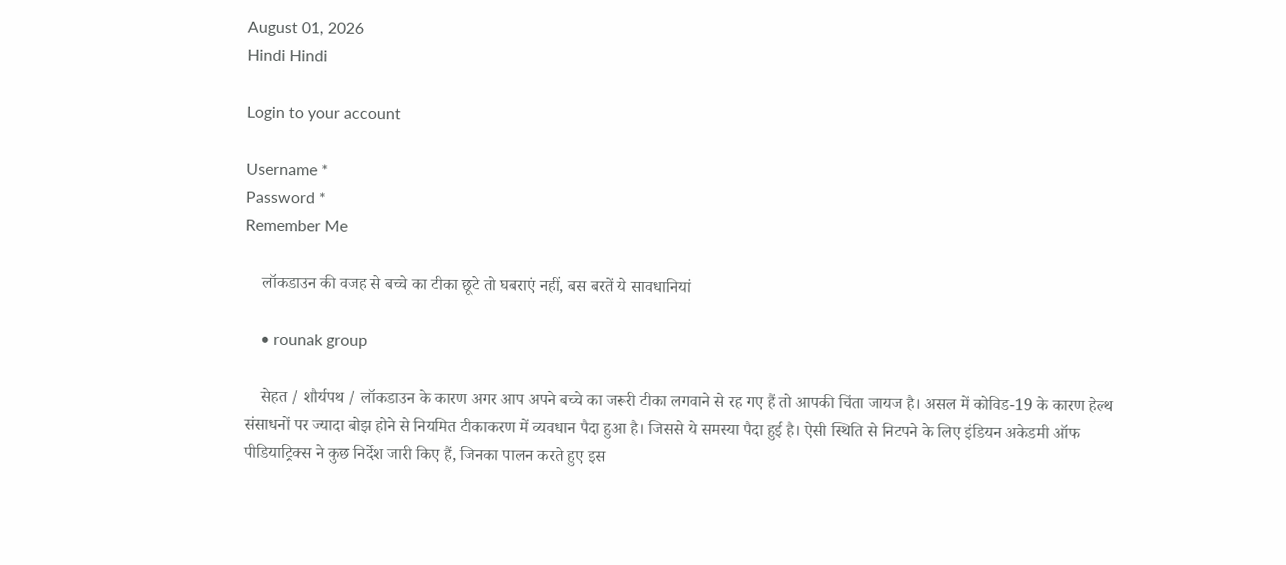August 01, 2026
Hindi Hindi

Login to your account

Username *
Password *
Remember Me

    लॉकडाउन की वजह से बच्चे का टीका छूटे तो घबराएं नहीं, बस बरतें ये सावधानियां

    • rounak group

    सेहत / शौर्यपथ / लॉकडाउन के कारण अगर आप अपने बच्चे का जरूरी टीका लगवाने से रह गए हैं तो आपकी चिंता जायज है। असल में कोविड-19 के कारण हेल्थ संसाधनों पर ज्यादा बोझ होने से नियमित टीकाकरण में व्यवधान पैदा हुआ है। जिससे ये समस्या पैदा हुई है। ऐसी स्थिति से निटपने के लिए इंडियन अकेडमी ऑफ पीडियाट्रिक्स ने कुछ निर्देश जारी किए हैं, जिनका पालन करते हुए इस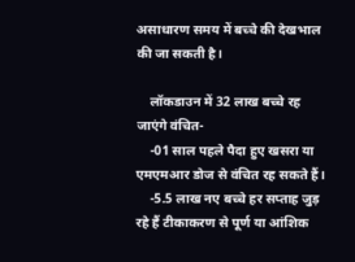असाधारण समय में बच्चे की देखभाल की जा सकती है।

    लॉकडाउन में 32 लाख बच्चे रह जाएंगे वंचित-
    -01 साल पहले पैदा हुए खसरा या एमएमआर डोज से वंचित रह सकते हैं।
    -5.5 लाख नए बच्चे हर सप्ताह जुड़ रहे हैं टीकाकरण से पूर्ण या आंशिक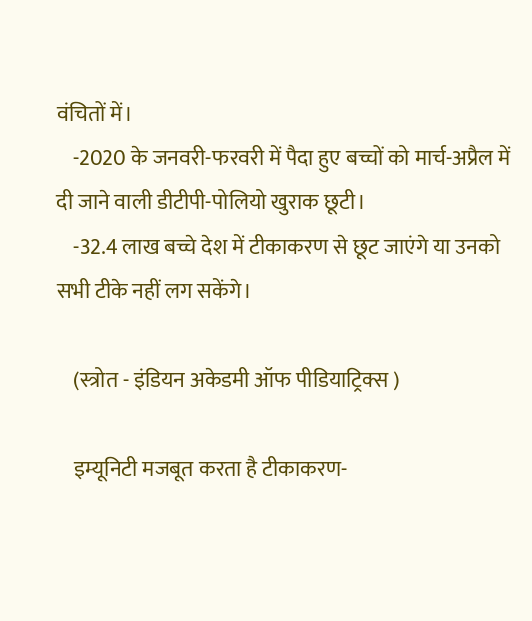वंचितों में।
    -2020 के जनवरी-फरवरी में पैदा हुए बच्चों को मार्च-अप्रैल में दी जाने वाली डीटीपी-पोलियो खुराक छूटी।
    -32.4 लाख बच्चे देश में टीकाकरण से छूट जाएंगे या उनको सभी टीके नहीं लग सकेंगे।

    (स्त्रोत - इंडियन अकेडमी ऑफ पीडियाट्रिक्स )

    इम्यूनिटी मजबूत करता है टीकाकरण-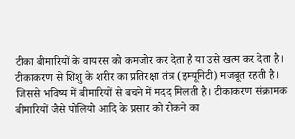टीका बीमारियों के वायरस को कमजोर कर देता है या उसे खत्म कर देता है। टीकाकरण से शिशु के शरीर का प्रतिरक्षा तंत्र (इम्यूनिटी) मजबूत रहती है। जिससे भविष्य में बीमारियों से बचने में मदद मिलती है। टीकाकरण संक्रामक बीमारियों जैसे पोलियो आदि के प्रसार को रोकने का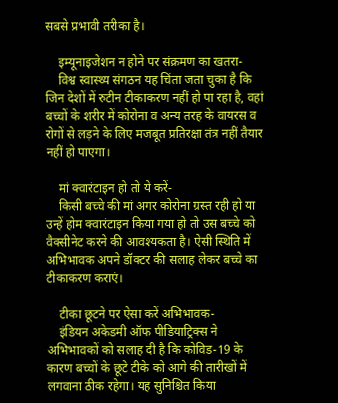सबसे प्रभावी तरीका है।

    इम्यूनाइजेशन न होने पर संक्रमण का खतरा-
    विश्व स्वास्थ्य संगठन यह चिंता जता चुका है कि जिन देशों में रुटीन टीकाकरण नहीं हो पा रहा है, वहां बच्चों के शरीर में कोरोना व अन्य तरह के वायरस व रोगों से लड़ने के लिए मजबूत प्रतिरक्षा तंत्र नहीं तैयार नहीं हो पाएगा।

    मां क्वारंटाइन हो तो ये करें-
    किसी बच्चे की मां अगर कोरोना ग्रस्त रही हो या उन्हें होम क्वारंटाइन किया गया हो तो उस बच्चे को वैक्सीनेट करने की आवश्यकता है। ऐसी स्थिति में अभिभावक अपने डॉक्टर की सलाह लेकर बच्चे का टीकाकरण कराएं।

    टीका छूटने पर ऐसा करें अभिभावक-
    इंडियन अकेडमी ऑफ पीडियाट्रिक्स ने अभिभावकों को सलाह दी है कि कोविड-19 के कारण बच्चों के छूटे टीके को आगे की तारीखों में लगवाना ठीक रहेगा। यह सुनिश्चित किया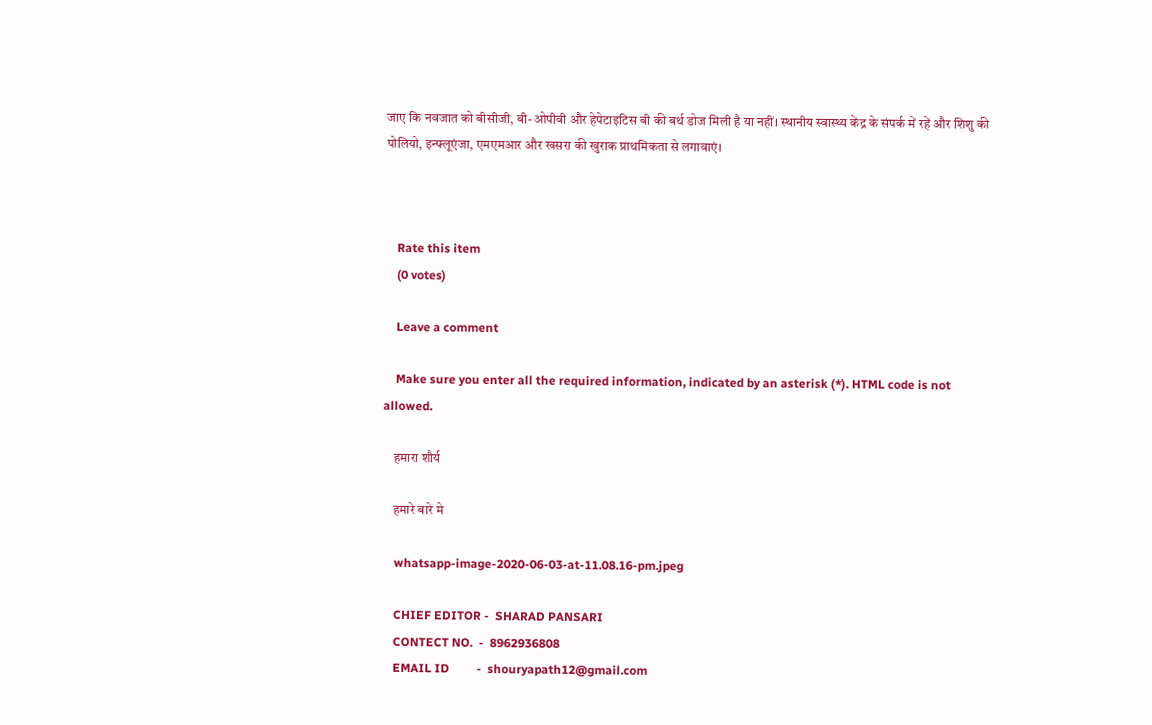जाए कि नवजात को बीसीजी, बी-ओपीवी और हेपेटाइटिस बी की बर्थ डोज मिली है या नहीं। स्थानीय स्वास्थ्य केंद्र के संपर्क में रहें और शिशु की पोलियो, इन्फ्लूएंजा, एमएमआर और खसरा की खुराक प्राथमिकता से लगावाएं।



    Rate this item
    (0 votes)

    Leave a comment

    Make sure you enter all the required information, indicated by an asterisk (*). HTML code is not allowed.

    हमारा शौर्य

    हमारे बारे मे

    whatsapp-image-2020-06-03-at-11.08.16-pm.jpeg

    CHIEF EDITOR -  SHARAD PANSARI
    CONTECT NO.  -  8962936808
    EMAIL ID         -  shouryapath12@gmail.com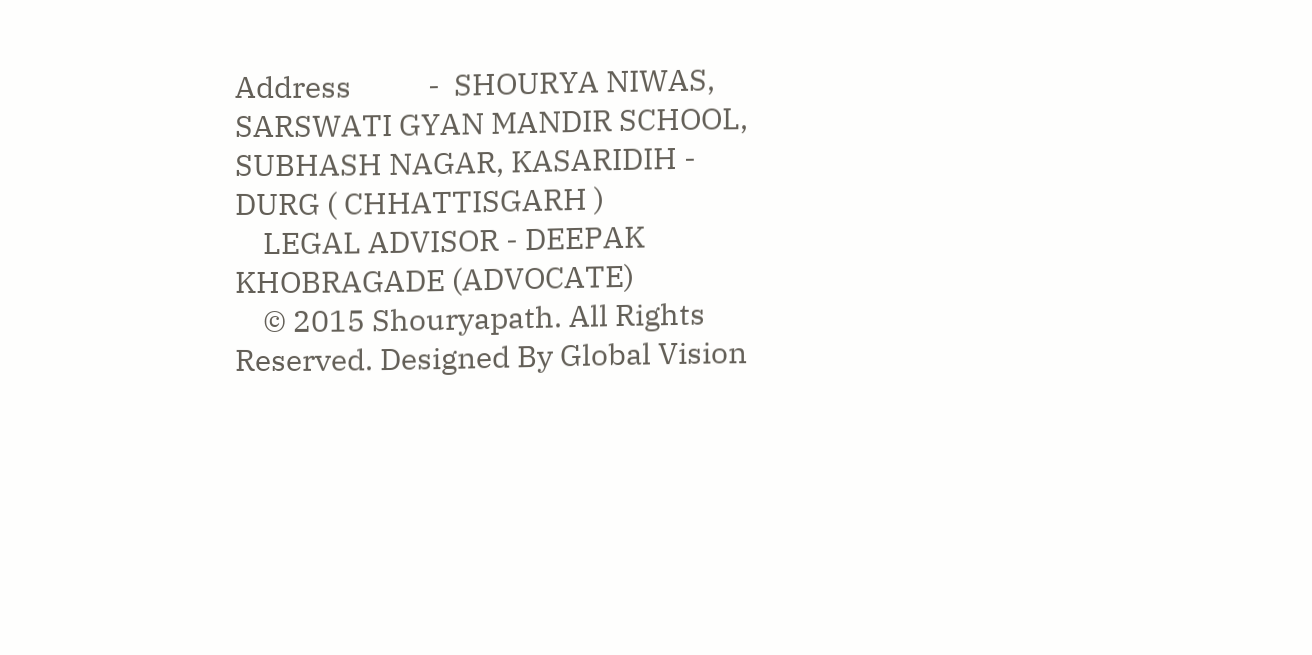Address           -  SHOURYA NIWAS, SARSWATI GYAN MANDIR SCHOOL, SUBHASH NAGAR, KASARIDIH - DURG ( CHHATTISGARH )
    LEGAL ADVISOR - DEEPAK KHOBRAGADE (ADVOCATE)
    © 2015 Shouryapath. All Rights Reserved. Designed By Global Vision